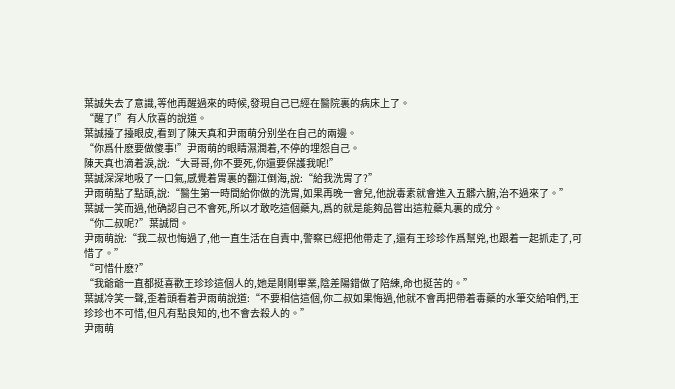葉誠失去了意識,等他再醒過來的時候,發現自己已經在醫院裏的病床上了。
“醒了!”有人欣喜的說道。
葉誠擡了擡眼皮,看到了陳天真和尹雨萌分别坐在自己的兩邊。
“你爲什麽要做傻事!”尹雨萌的眼睛濕潤着,不停的埋怨自己。
陳天真也滴着淚,說:“大哥哥,你不要死,你還要保護我呢!”
葉誠深深地吸了一口氣,感覺着胃裏的翻江倒海,說:“給我洗胃了?”
尹雨萌點了點頭,說:“醫生第一時間給你做的洗胃,如果再晚一會兒,他說毒素就會進入五髒六腑,治不過來了。”
葉誠一笑而過,他确認自己不會死,所以才敢吃這個藥丸,爲的就是能夠品嘗出這粒藥丸裏的成分。
“你二叔呢?”葉誠問。
尹雨萌說:“我二叔也悔過了,他一直生活在自責中,警察已經把他帶走了,還有王珍珍作爲幫兇,也跟着一起抓走了,可惜了。”
“可惜什麽?”
“我爺爺一直都挺喜歡王珍珍這個人的,她是剛剛畢業,陰差陽錯做了陪練,命也挺苦的。”
葉誠冷笑一聲,歪着頭看着尹雨萌說道:“不要相信這個,你二叔如果悔過,他就不會再把帶着毒藥的水筆交給咱們,王珍珍也不可惜,但凡有點良知的,也不會去殺人的。”
尹雨萌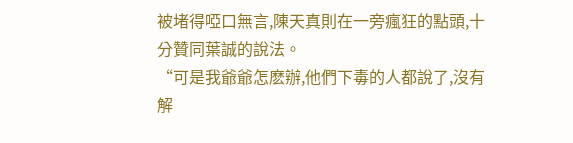被堵得啞口無言,陳天真則在一旁瘋狂的點頭,十分贊同葉誠的說法。
“可是我爺爺怎麽辦,他們下毒的人都說了,沒有解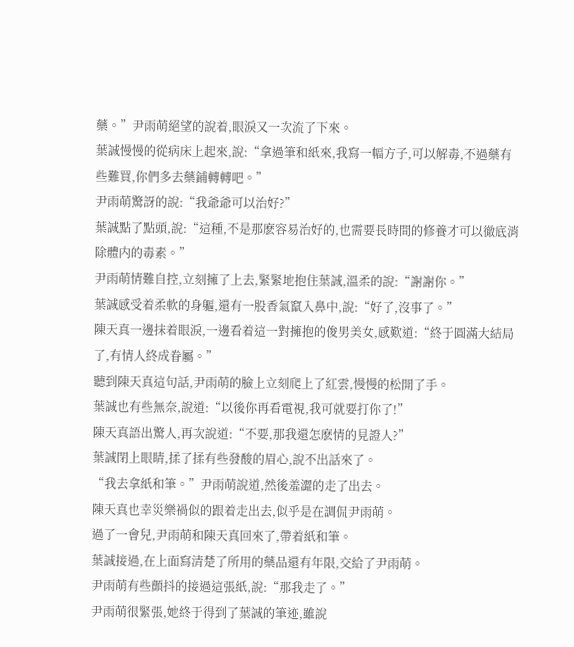藥。”尹雨萌絕望的說着,眼淚又一次流了下來。
葉誠慢慢的從病床上起來,說:“拿過筆和紙來,我寫一幅方子,可以解毒,不過藥有些難買,你們多去藥鋪轉轉吧。”
尹雨萌驚訝的說:“我爺爺可以治好?”
葉誠點了點頭,說:“這種,不是那麽容易治好的,也需要長時間的修養才可以徹底消除體内的毒素。”
尹雨萌情難自控,立刻擁了上去,緊緊地抱住葉誠,溫柔的說:“謝謝你。”
葉誠感受着柔軟的身軀,還有一股香氣竄入鼻中,說:“好了,沒事了。”
陳天真一邊抹着眼淚,一邊看着這一對擁抱的俊男美女,感歎道:“終于圓滿大結局了,有情人終成眷屬。”
聽到陳天真這句話,尹雨萌的臉上立刻爬上了紅雲,慢慢的松開了手。
葉誠也有些無奈,說道:“以後你再看電視,我可就要打你了!”
陳天真語出驚人,再次說道:“不要,那我還怎麽情的見證人?”
葉誠閉上眼睛,揉了揉有些發酸的眉心,說不出話來了。
“我去拿紙和筆。”尹雨萌說道,然後羞澀的走了出去。
陳天真也幸災樂禍似的跟着走出去,似乎是在調侃尹雨萌。
過了一會兒,尹雨萌和陳天真回來了,帶着紙和筆。
葉誠接過,在上面寫清楚了所用的藥品還有年限,交給了尹雨萌。
尹雨萌有些顫抖的接過這張紙,說:“那我走了。”
尹雨萌很緊張,她終于得到了葉誠的筆迹,雖說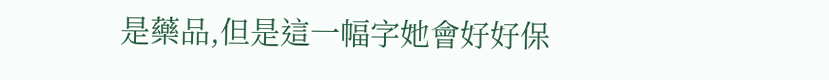是藥品,但是這一幅字她會好好保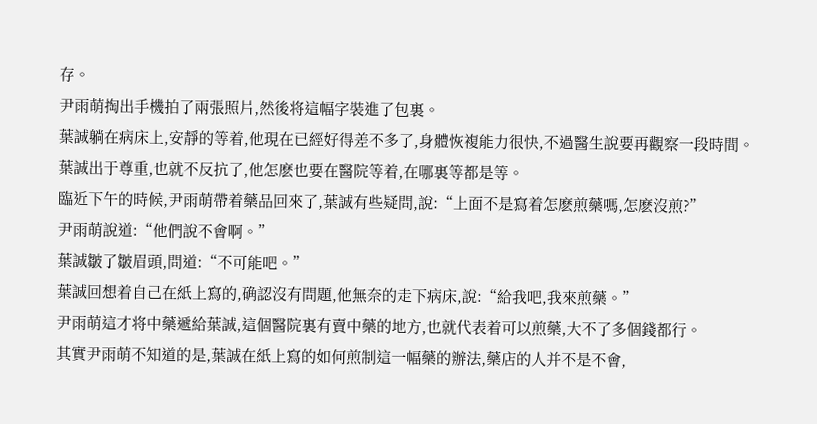存。
尹雨萌掏出手機拍了兩張照片,然後将這幅字裝進了包裏。
葉誠躺在病床上,安靜的等着,他現在已經好得差不多了,身體恢複能力很快,不過醫生說要再觀察一段時間。
葉誠出于尊重,也就不反抗了,他怎麽也要在醫院等着,在哪裏等都是等。
臨近下午的時候,尹雨萌帶着藥品回來了,葉誠有些疑問,說:“上面不是寫着怎麽煎藥嗎,怎麽沒煎?”
尹雨萌說道:“他們說不會啊。”
葉誠皺了皺眉頭,問道:“不可能吧。”
葉誠回想着自己在紙上寫的,确認沒有問題,他無奈的走下病床,說:“給我吧,我來煎藥。”
尹雨萌這才将中藥遞給葉誠,這個醫院裏有賣中藥的地方,也就代表着可以煎藥,大不了多個錢都行。
其實尹雨萌不知道的是,葉誠在紙上寫的如何煎制這一幅藥的辦法,藥店的人并不是不會,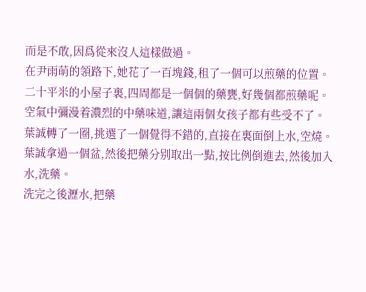而是不敢,因爲從來沒人這樣做過。
在尹雨萌的領路下,她花了一百塊錢,租了一個可以煎藥的位置。
二十平米的小屋子裏,四周都是一個個的藥甕,好幾個都煎藥呢。
空氣中彌漫着濃烈的中藥味道,讓這兩個女孩子都有些受不了。
葉誠轉了一圈,挑選了一個覺得不錯的,直接在裏面倒上水,空燒。
葉誠拿過一個盆,然後把藥分别取出一點,按比例倒進去,然後加入水,洗藥。
洗完之後瀝水,把藥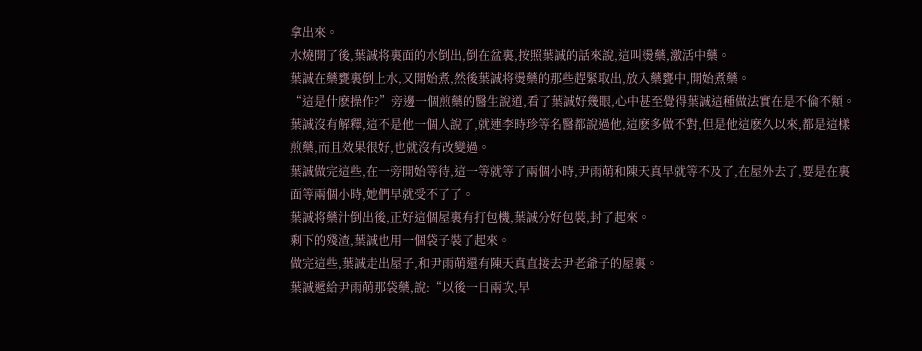拿出來。
水燒開了後,葉誠将裏面的水倒出,倒在盆裏,按照葉誠的話來說,這叫燙藥,激活中藥。
葉誠在藥甕裏倒上水,又開始煮,然後葉誠将燙藥的那些趕緊取出,放入藥甕中,開始煮藥。
“這是什麽操作?”旁邊一個煎藥的醫生說道,看了葉誠好幾眼,心中甚至覺得葉誠這種做法實在是不倫不類。
葉誠沒有解釋,這不是他一個人說了,就連李時珍等名醫都說過他,這麽多做不對,但是他這麽久以來,都是這樣煎藥,而且效果很好,也就沒有改變過。
葉誠做完這些,在一旁開始等待,這一等就等了兩個小時,尹雨萌和陳天真早就等不及了,在屋外去了,要是在裏面等兩個小時,她們早就受不了了。
葉誠将藥汁倒出後,正好這個屋裏有打包機,葉誠分好包裝,封了起來。
剩下的殘渣,葉誠也用一個袋子裝了起來。
做完這些,葉誠走出屋子,和尹雨萌還有陳天真直接去尹老爺子的屋裏。
葉誠遞給尹雨萌那袋藥,說:“以後一日兩次,早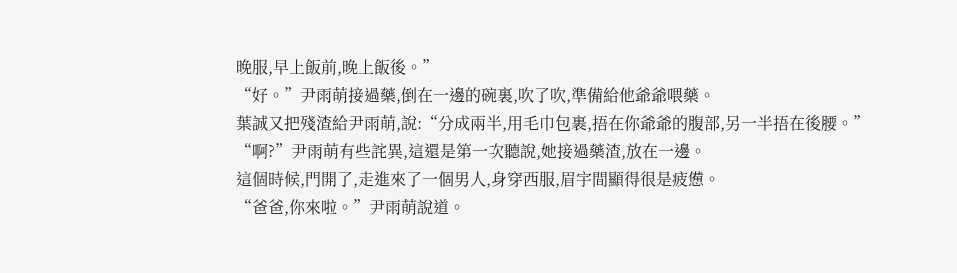晚服,早上飯前,晚上飯後。”
“好。”尹雨萌接過藥,倒在一邊的碗裏,吹了吹,準備給他爺爺喂藥。
葉誠又把殘渣給尹雨萌,說:“分成兩半,用毛巾包裹,捂在你爺爺的腹部,另一半捂在後腰。”
“啊?”尹雨萌有些詫異,這還是第一次聽說,她接過藥渣,放在一邊。
這個時候,門開了,走進來了一個男人,身穿西服,眉宇間顯得很是疲憊。
“爸爸,你來啦。”尹雨萌說道。